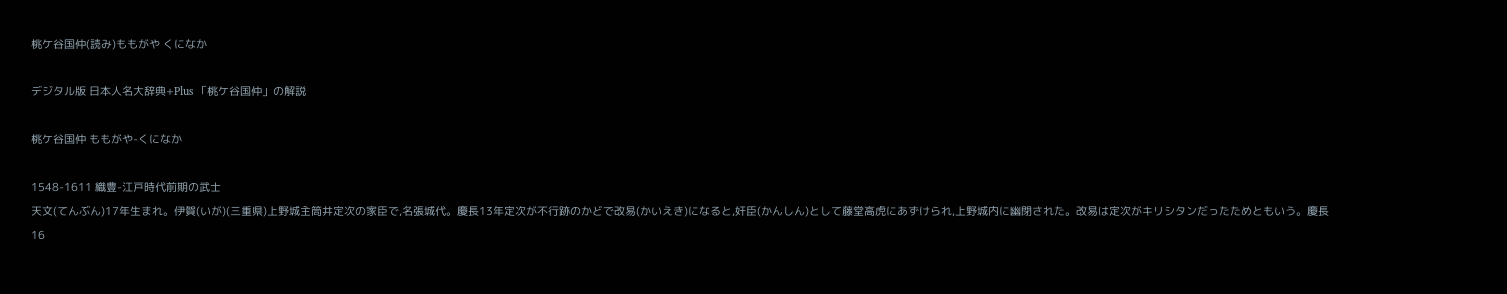桃ケ谷国仲(読み)ももがや くになか

デジタル版 日本人名大辞典+Plus 「桃ケ谷国仲」の解説

桃ケ谷国仲 ももがや-くになか

1548-1611 織豊-江戸時代前期の武士
天文(てんぶん)17年生まれ。伊賀(いが)(三重県)上野城主筒井定次の家臣で,名張城代。慶長13年定次が不行跡のかどで改易(かいえき)になると,奸臣(かんしん)として藤堂高虎にあずけられ,上野城内に幽閉された。改易は定次がキリシタンだったためともいう。慶長16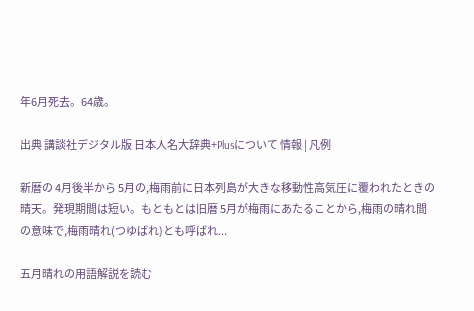年6月死去。64歳。

出典 講談社デジタル版 日本人名大辞典+Plusについて 情報 | 凡例

新暦の 4月後半から 5月の,梅雨前に日本列島が大きな移動性高気圧に覆われたときの晴天。発現期間は短い。もともとは旧暦 5月が梅雨にあたることから,梅雨の晴れ間の意味で,梅雨晴れ(つゆばれ)とも呼ばれ...

五月晴れの用語解説を読む